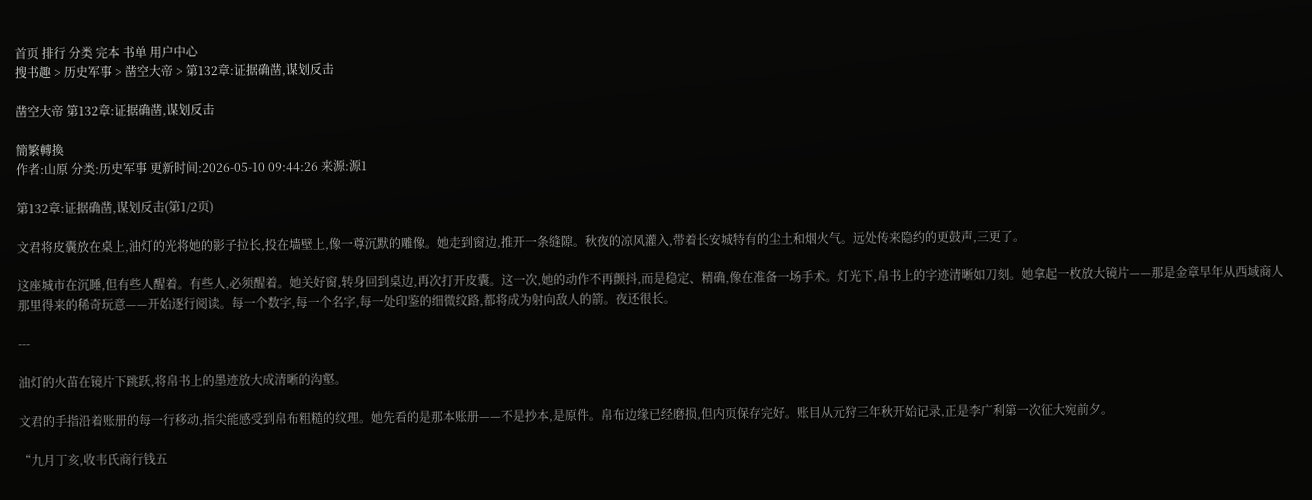首页 排行 分类 完本 书单 用户中心
搜书趣 > 历史军事 > 凿空大帝 > 第132章:证据确凿,谋划反击

凿空大帝 第132章:证据确凿,谋划反击

簡繁轉換
作者:山原 分类:历史军事 更新时间:2026-05-10 09:44:26 来源:源1

第132章:证据确凿,谋划反击(第1/2页)

文君将皮囊放在桌上,油灯的光将她的影子拉长,投在墙壁上,像一尊沉默的雕像。她走到窗边,推开一条缝隙。秋夜的凉风灌入,带着长安城特有的尘土和烟火气。远处传来隐约的更鼓声,三更了。

这座城市在沉睡,但有些人醒着。有些人,必须醒着。她关好窗,转身回到桌边,再次打开皮囊。这一次,她的动作不再颤抖,而是稳定、精确,像在准备一场手术。灯光下,帛书上的字迹清晰如刀刻。她拿起一枚放大镜片——那是金章早年从西域商人那里得来的稀奇玩意——开始逐行阅读。每一个数字,每一个名字,每一处印鉴的细微纹路,都将成为射向敌人的箭。夜还很长。

---

油灯的火苗在镜片下跳跃,将帛书上的墨迹放大成清晰的沟壑。

文君的手指沿着账册的每一行移动,指尖能感受到帛布粗糙的纹理。她先看的是那本账册——不是抄本,是原件。帛布边缘已经磨损,但内页保存完好。账目从元狩三年秋开始记录,正是李广利第一次征大宛前夕。

“九月丁亥,收韦氏商行钱五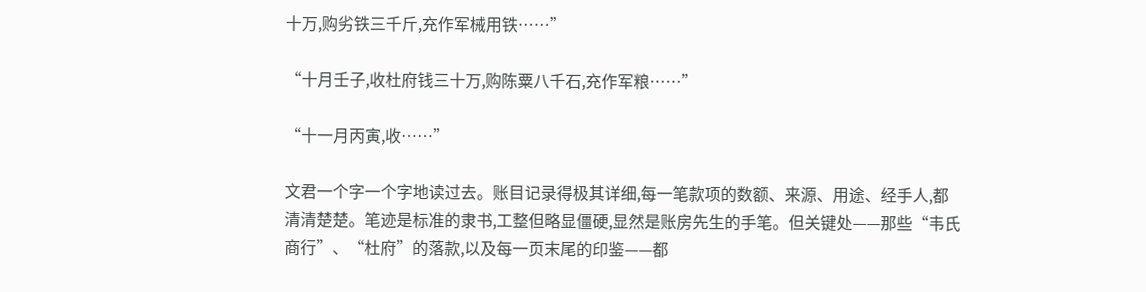十万,购劣铁三千斤,充作军械用铁……”

“十月壬子,收杜府钱三十万,购陈粟八千石,充作军粮……”

“十一月丙寅,收……”

文君一个字一个字地读过去。账目记录得极其详细,每一笔款项的数额、来源、用途、经手人,都清清楚楚。笔迹是标准的隶书,工整但略显僵硬,显然是账房先生的手笔。但关键处——那些“韦氏商行”、“杜府”的落款,以及每一页末尾的印鉴——都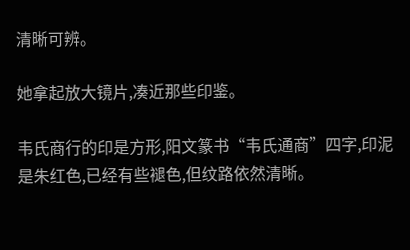清晰可辨。

她拿起放大镜片,凑近那些印鉴。

韦氏商行的印是方形,阳文篆书“韦氏通商”四字,印泥是朱红色,已经有些褪色,但纹路依然清晰。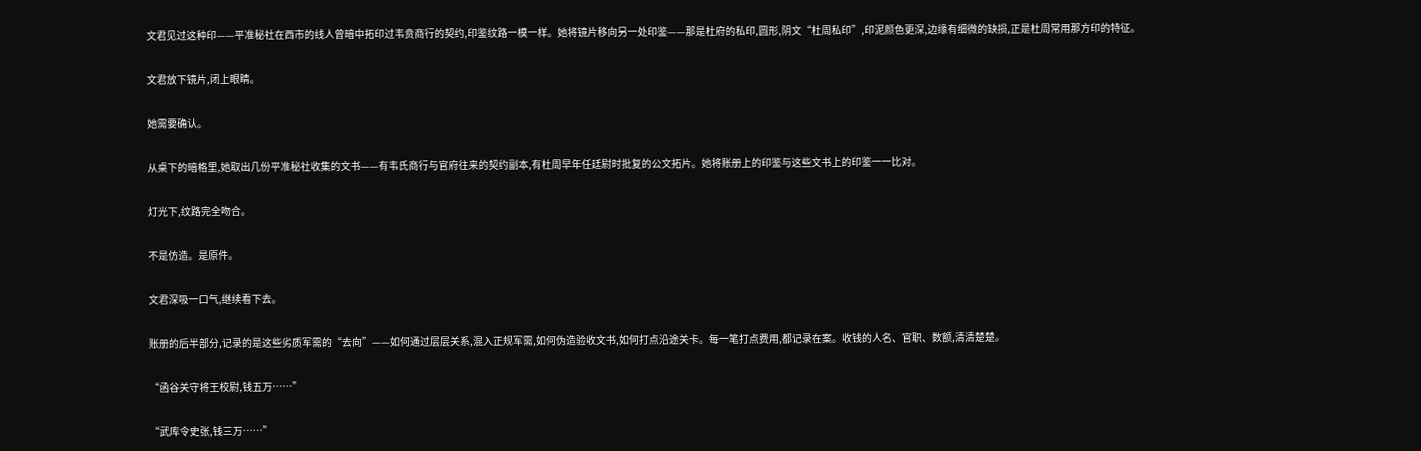文君见过这种印——平准秘社在西市的线人曾暗中拓印过韦贲商行的契约,印鉴纹路一模一样。她将镜片移向另一处印鉴——那是杜府的私印,圆形,阴文“杜周私印”,印泥颜色更深,边缘有细微的缺损,正是杜周常用那方印的特征。

文君放下镜片,闭上眼睛。

她需要确认。

从桌下的暗格里,她取出几份平准秘社收集的文书——有韦氏商行与官府往来的契约副本,有杜周早年任廷尉时批复的公文拓片。她将账册上的印鉴与这些文书上的印鉴一一比对。

灯光下,纹路完全吻合。

不是仿造。是原件。

文君深吸一口气,继续看下去。

账册的后半部分,记录的是这些劣质军需的“去向”——如何通过层层关系,混入正规军需,如何伪造验收文书,如何打点沿途关卡。每一笔打点费用,都记录在案。收钱的人名、官职、数额,清清楚楚。

“函谷关守将王校尉,钱五万……”

“武库令史张,钱三万……”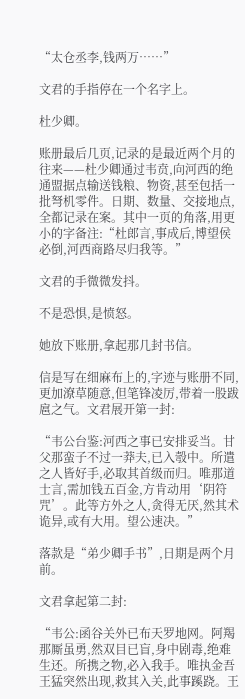“太仓丞李,钱两万……”

文君的手指停在一个名字上。

杜少卿。

账册最后几页,记录的是最近两个月的往来——杜少卿通过韦贲,向河西的绝通盟据点输送钱粮、物资,甚至包括一批弩机零件。日期、数量、交接地点,全都记录在案。其中一页的角落,用更小的字备注:“杜郎言,事成后,博望侯必倒,河西商路尽归我等。”

文君的手微微发抖。

不是恐惧,是愤怒。

她放下账册,拿起那几封书信。

信是写在细麻布上的,字迹与账册不同,更加潦草随意,但笔锋凌厉,带着一股跋扈之气。文君展开第一封:

“韦公台鉴:河西之事已安排妥当。甘父那蛮子不过一莽夫,已入彀中。所遣之人皆好手,必取其首级而归。唯那道士言,需加钱五百金,方肯动用‘阴符咒’。此等方外之人,贪得无厌,然其术诡异,或有大用。望公速决。”

落款是“弟少卿手书”,日期是两个月前。

文君拿起第二封:

“韦公:函谷关外已布天罗地网。阿羯那厮虽勇,然双目已盲,身中剧毒,绝难生还。所携之物,必入我手。唯执金吾王猛突然出现,救其入关,此事蹊跷。王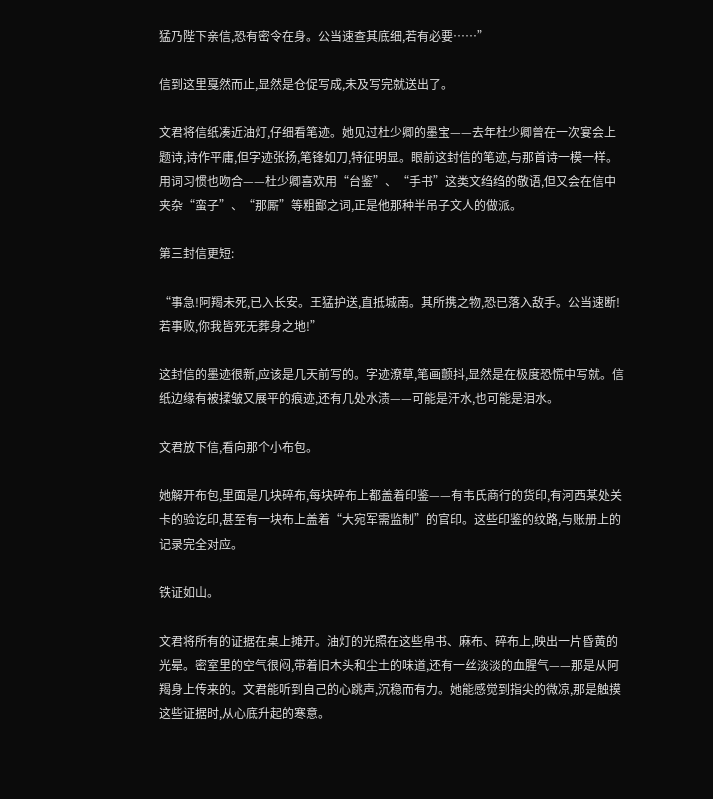猛乃陛下亲信,恐有密令在身。公当速查其底细,若有必要……”

信到这里戛然而止,显然是仓促写成,未及写完就送出了。

文君将信纸凑近油灯,仔细看笔迹。她见过杜少卿的墨宝——去年杜少卿曾在一次宴会上题诗,诗作平庸,但字迹张扬,笔锋如刀,特征明显。眼前这封信的笔迹,与那首诗一模一样。用词习惯也吻合——杜少卿喜欢用“台鉴”、“手书”这类文绉绉的敬语,但又会在信中夹杂“蛮子”、“那厮”等粗鄙之词,正是他那种半吊子文人的做派。

第三封信更短:

“事急!阿羯未死,已入长安。王猛护送,直抵城南。其所携之物,恐已落入敌手。公当速断!若事败,你我皆死无葬身之地!”

这封信的墨迹很新,应该是几天前写的。字迹潦草,笔画颤抖,显然是在极度恐慌中写就。信纸边缘有被揉皱又展平的痕迹,还有几处水渍——可能是汗水,也可能是泪水。

文君放下信,看向那个小布包。

她解开布包,里面是几块碎布,每块碎布上都盖着印鉴——有韦氏商行的货印,有河西某处关卡的验讫印,甚至有一块布上盖着“大宛军需监制”的官印。这些印鉴的纹路,与账册上的记录完全对应。

铁证如山。

文君将所有的证据在桌上摊开。油灯的光照在这些帛书、麻布、碎布上,映出一片昏黄的光晕。密室里的空气很闷,带着旧木头和尘土的味道,还有一丝淡淡的血腥气——那是从阿羯身上传来的。文君能听到自己的心跳声,沉稳而有力。她能感觉到指尖的微凉,那是触摸这些证据时,从心底升起的寒意。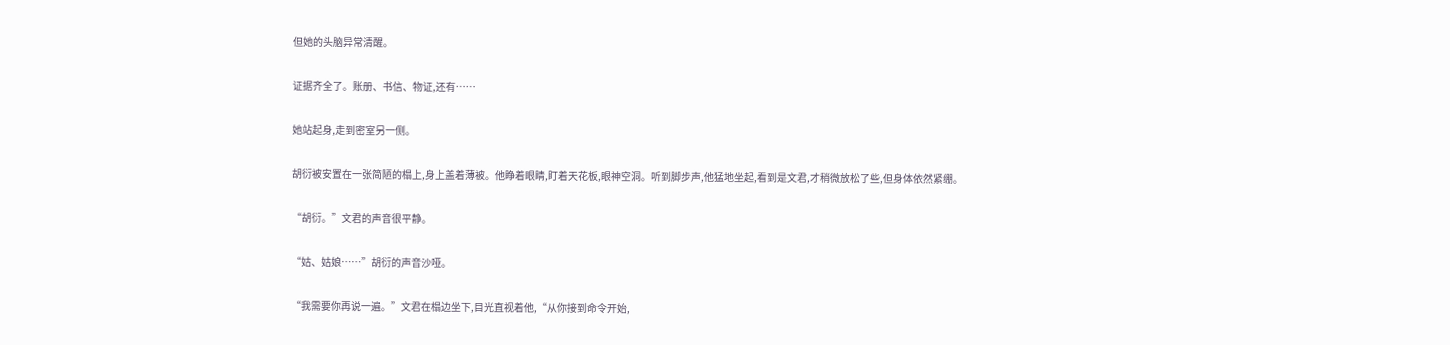但她的头脑异常清醒。

证据齐全了。账册、书信、物证,还有……

她站起身,走到密室另一侧。

胡衍被安置在一张简陋的榻上,身上盖着薄被。他睁着眼睛,盯着天花板,眼神空洞。听到脚步声,他猛地坐起,看到是文君,才稍微放松了些,但身体依然紧绷。

“胡衍。”文君的声音很平静。

“姑、姑娘……”胡衍的声音沙哑。

“我需要你再说一遍。”文君在榻边坐下,目光直视着他,“从你接到命令开始,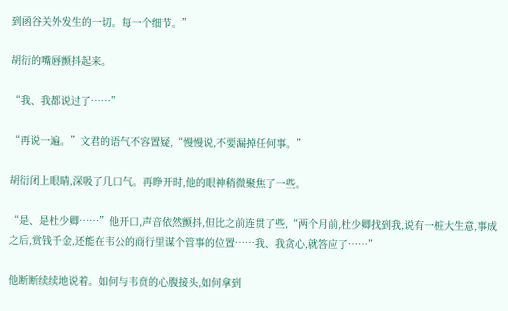到函谷关外发生的一切。每一个细节。”

胡衍的嘴唇颤抖起来。

“我、我都说过了……”

“再说一遍。”文君的语气不容置疑,“慢慢说,不要漏掉任何事。”

胡衍闭上眼睛,深吸了几口气。再睁开时,他的眼神稍微聚焦了一些。

“是、是杜少卿……”他开口,声音依然颤抖,但比之前连贯了些,“两个月前,杜少卿找到我,说有一桩大生意,事成之后,赏钱千金,还能在韦公的商行里谋个管事的位置……我、我贪心,就答应了……”

他断断续续地说着。如何与韦贲的心腹接头,如何拿到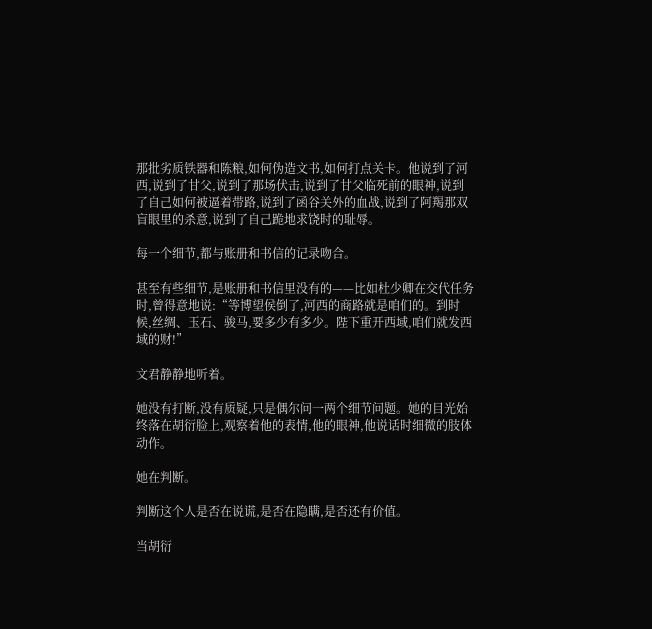那批劣质铁器和陈粮,如何伪造文书,如何打点关卡。他说到了河西,说到了甘父,说到了那场伏击,说到了甘父临死前的眼神,说到了自己如何被逼着带路,说到了函谷关外的血战,说到了阿羯那双盲眼里的杀意,说到了自己跪地求饶时的耻辱。

每一个细节,都与账册和书信的记录吻合。

甚至有些细节,是账册和书信里没有的——比如杜少卿在交代任务时,曾得意地说:“等博望侯倒了,河西的商路就是咱们的。到时候,丝绸、玉石、骏马,要多少有多少。陛下重开西域,咱们就发西域的财!”

文君静静地听着。

她没有打断,没有质疑,只是偶尔问一两个细节问题。她的目光始终落在胡衍脸上,观察着他的表情,他的眼神,他说话时细微的肢体动作。

她在判断。

判断这个人是否在说谎,是否在隐瞒,是否还有价值。

当胡衍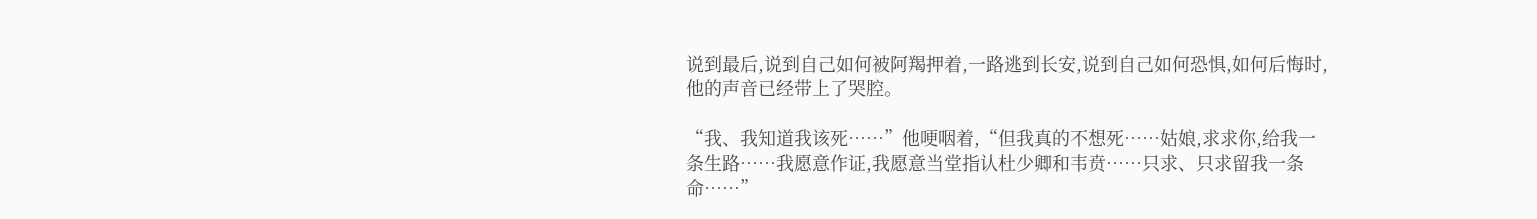说到最后,说到自己如何被阿羯押着,一路逃到长安,说到自己如何恐惧,如何后悔时,他的声音已经带上了哭腔。

“我、我知道我该死……”他哽咽着,“但我真的不想死……姑娘,求求你,给我一条生路……我愿意作证,我愿意当堂指认杜少卿和韦贲……只求、只求留我一条命……”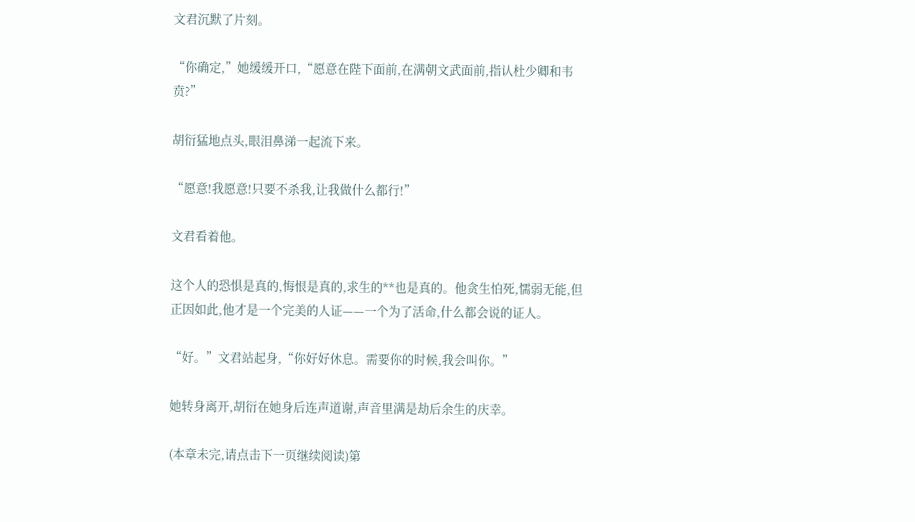文君沉默了片刻。

“你确定,”她缓缓开口,“愿意在陛下面前,在满朝文武面前,指认杜少卿和韦贲?”

胡衍猛地点头,眼泪鼻涕一起流下来。

“愿意!我愿意!只要不杀我,让我做什么都行!”

文君看着他。

这个人的恐惧是真的,悔恨是真的,求生的**也是真的。他贪生怕死,懦弱无能,但正因如此,他才是一个完美的人证——一个为了活命,什么都会说的证人。

“好。”文君站起身,“你好好休息。需要你的时候,我会叫你。”

她转身离开,胡衍在她身后连声道谢,声音里满是劫后余生的庆幸。

(本章未完,请点击下一页继续阅读)第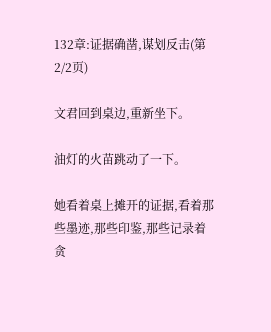132章:证据确凿,谋划反击(第2/2页)

文君回到桌边,重新坐下。

油灯的火苗跳动了一下。

她看着桌上摊开的证据,看着那些墨迹,那些印鉴,那些记录着贪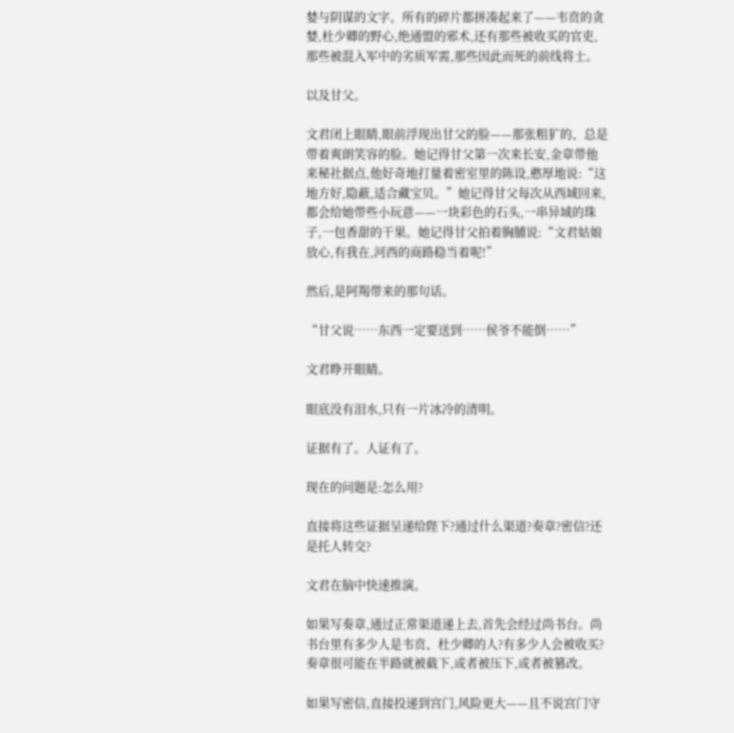婪与阴谋的文字。所有的碎片都拼凑起来了——韦贲的贪婪,杜少卿的野心,绝通盟的邪术,还有那些被收买的官吏,那些被混入军中的劣质军需,那些因此而死的前线将士。

以及甘父。

文君闭上眼睛,眼前浮现出甘父的脸——那张粗犷的、总是带着爽朗笑容的脸。她记得甘父第一次来长安,金章带他来秘社据点,他好奇地打量着密室里的陈设,憨厚地说:“这地方好,隐蔽,适合藏宝贝。”她记得甘父每次从西域回来,都会给她带些小玩意——一块彩色的石头,一串异域的珠子,一包香甜的干果。她记得甘父拍着胸脯说:“文君姑娘放心,有我在,河西的商路稳当着呢!”

然后,是阿羯带来的那句话。

“甘父说……东西一定要送到……侯爷不能倒……”

文君睁开眼睛。

眼底没有泪水,只有一片冰冷的清明。

证据有了。人证有了。

现在的问题是:怎么用?

直接将这些证据呈递给陛下?通过什么渠道?奏章?密信?还是托人转交?

文君在脑中快速推演。

如果写奏章,通过正常渠道递上去,首先会经过尚书台。尚书台里有多少人是韦贲、杜少卿的人?有多少人会被收买?奏章很可能在半路就被截下,或者被压下,或者被篡改。

如果写密信,直接投递到宫门,风险更大——且不说宫门守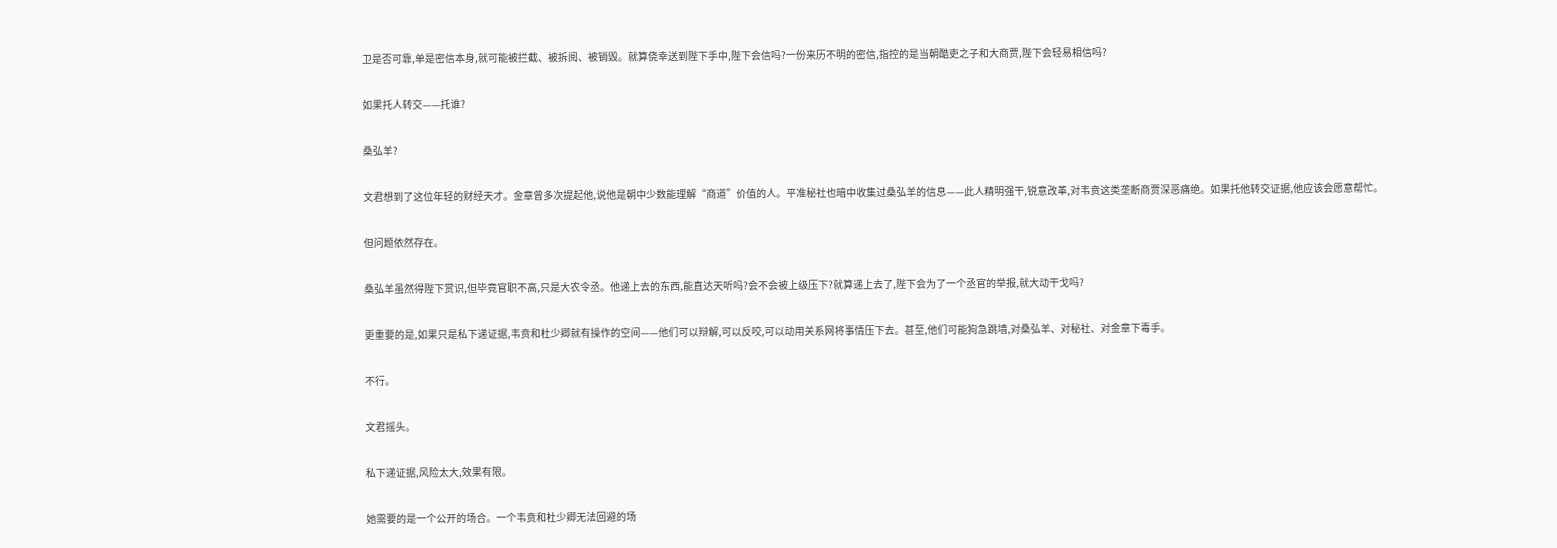卫是否可靠,单是密信本身,就可能被拦截、被拆阅、被销毁。就算侥幸送到陛下手中,陛下会信吗?一份来历不明的密信,指控的是当朝酷吏之子和大商贾,陛下会轻易相信吗?

如果托人转交——托谁?

桑弘羊?

文君想到了这位年轻的财经天才。金章曾多次提起他,说他是朝中少数能理解“商道”价值的人。平准秘社也暗中收集过桑弘羊的信息——此人精明强干,锐意改革,对韦贲这类垄断商贾深恶痛绝。如果托他转交证据,他应该会愿意帮忙。

但问题依然存在。

桑弘羊虽然得陛下赏识,但毕竟官职不高,只是大农令丞。他递上去的东西,能直达天听吗?会不会被上级压下?就算递上去了,陛下会为了一个丞官的举报,就大动干戈吗?

更重要的是,如果只是私下递证据,韦贲和杜少卿就有操作的空间——他们可以辩解,可以反咬,可以动用关系网将事情压下去。甚至,他们可能狗急跳墙,对桑弘羊、对秘社、对金章下毒手。

不行。

文君摇头。

私下递证据,风险太大,效果有限。

她需要的是一个公开的场合。一个韦贲和杜少卿无法回避的场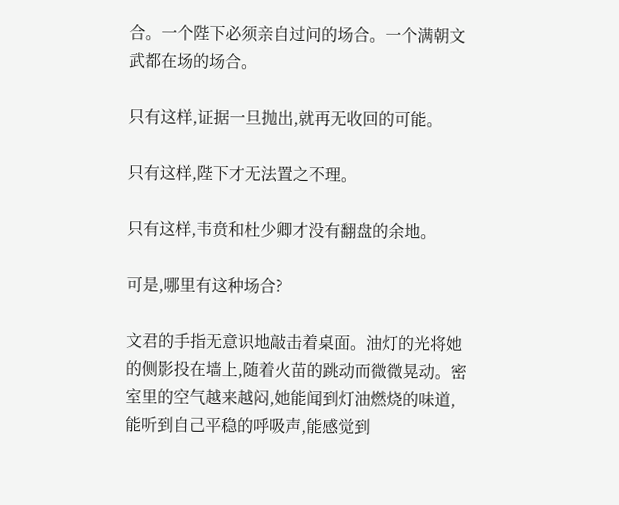合。一个陛下必须亲自过问的场合。一个满朝文武都在场的场合。

只有这样,证据一旦抛出,就再无收回的可能。

只有这样,陛下才无法置之不理。

只有这样,韦贲和杜少卿才没有翻盘的余地。

可是,哪里有这种场合?

文君的手指无意识地敲击着桌面。油灯的光将她的侧影投在墙上,随着火苗的跳动而微微晃动。密室里的空气越来越闷,她能闻到灯油燃烧的味道,能听到自己平稳的呼吸声,能感觉到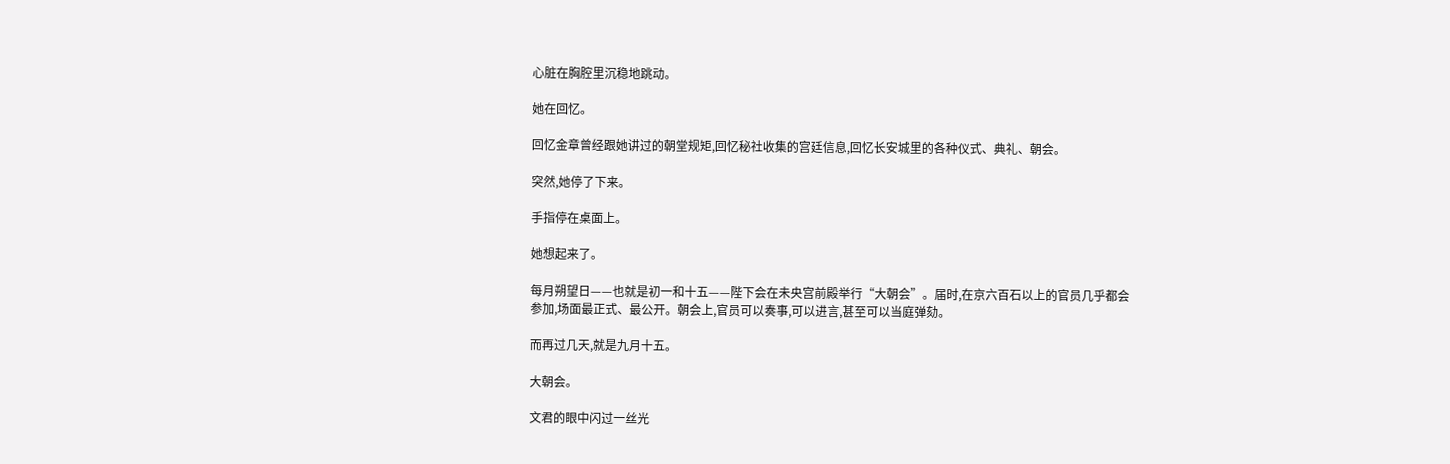心脏在胸腔里沉稳地跳动。

她在回忆。

回忆金章曾经跟她讲过的朝堂规矩,回忆秘社收集的宫廷信息,回忆长安城里的各种仪式、典礼、朝会。

突然,她停了下来。

手指停在桌面上。

她想起来了。

每月朔望日——也就是初一和十五——陛下会在未央宫前殿举行“大朝会”。届时,在京六百石以上的官员几乎都会参加,场面最正式、最公开。朝会上,官员可以奏事,可以进言,甚至可以当庭弹劾。

而再过几天,就是九月十五。

大朝会。

文君的眼中闪过一丝光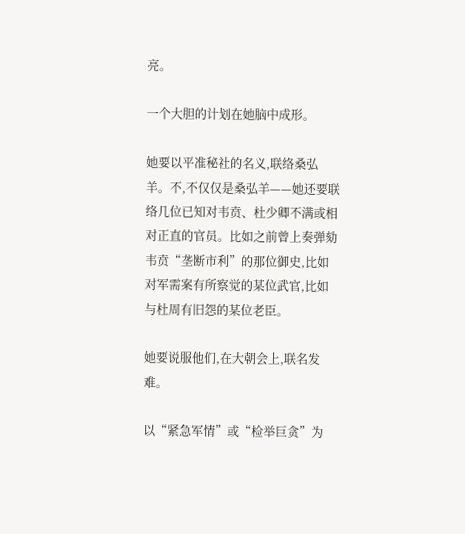亮。

一个大胆的计划在她脑中成形。

她要以平准秘社的名义,联络桑弘羊。不,不仅仅是桑弘羊——她还要联络几位已知对韦贲、杜少卿不满或相对正直的官员。比如之前曾上奏弹劾韦贲“垄断市利”的那位御史,比如对军需案有所察觉的某位武官,比如与杜周有旧怨的某位老臣。

她要说服他们,在大朝会上,联名发难。

以“紧急军情”或“检举巨贪”为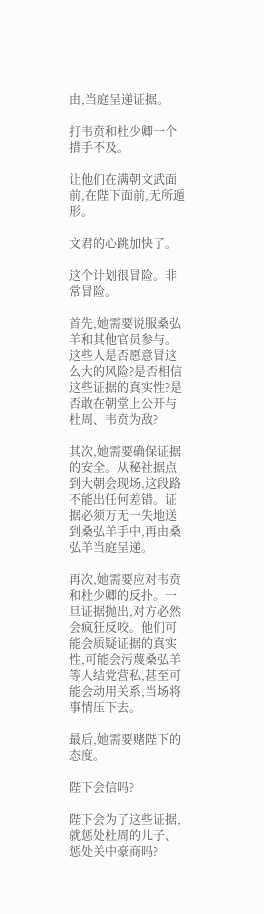由,当庭呈递证据。

打韦贲和杜少卿一个措手不及。

让他们在满朝文武面前,在陛下面前,无所遁形。

文君的心跳加快了。

这个计划很冒险。非常冒险。

首先,她需要说服桑弘羊和其他官员参与。这些人是否愿意冒这么大的风险?是否相信这些证据的真实性?是否敢在朝堂上公开与杜周、韦贲为敌?

其次,她需要确保证据的安全。从秘社据点到大朝会现场,这段路不能出任何差错。证据必须万无一失地送到桑弘羊手中,再由桑弘羊当庭呈递。

再次,她需要应对韦贲和杜少卿的反扑。一旦证据抛出,对方必然会疯狂反咬。他们可能会质疑证据的真实性,可能会污蔑桑弘羊等人结党营私,甚至可能会动用关系,当场将事情压下去。

最后,她需要赌陛下的态度。

陛下会信吗?

陛下会为了这些证据,就惩处杜周的儿子、惩处关中豪商吗?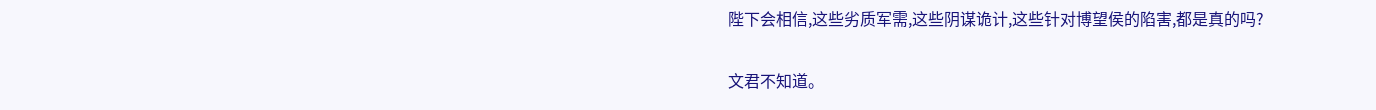陛下会相信,这些劣质军需,这些阴谋诡计,这些针对博望侯的陷害,都是真的吗?

文君不知道。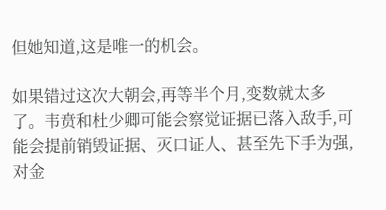但她知道,这是唯一的机会。

如果错过这次大朝会,再等半个月,变数就太多了。韦贲和杜少卿可能会察觉证据已落入敌手,可能会提前销毁证据、灭口证人、甚至先下手为强,对金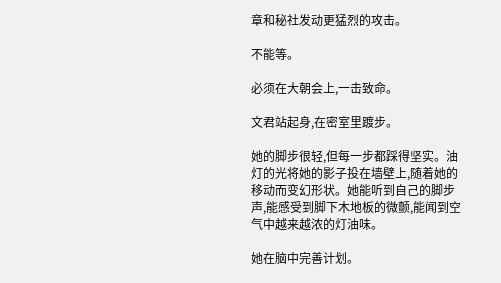章和秘社发动更猛烈的攻击。

不能等。

必须在大朝会上,一击致命。

文君站起身,在密室里踱步。

她的脚步很轻,但每一步都踩得坚实。油灯的光将她的影子投在墙壁上,随着她的移动而变幻形状。她能听到自己的脚步声,能感受到脚下木地板的微颤,能闻到空气中越来越浓的灯油味。

她在脑中完善计划。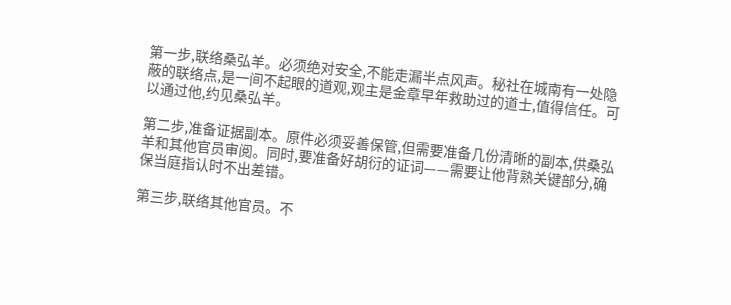第一步,联络桑弘羊。必须绝对安全,不能走漏半点风声。秘社在城南有一处隐蔽的联络点,是一间不起眼的道观,观主是金章早年救助过的道士,值得信任。可以通过他,约见桑弘羊。

第二步,准备证据副本。原件必须妥善保管,但需要准备几份清晰的副本,供桑弘羊和其他官员审阅。同时,要准备好胡衍的证词——需要让他背熟关键部分,确保当庭指认时不出差错。

第三步,联络其他官员。不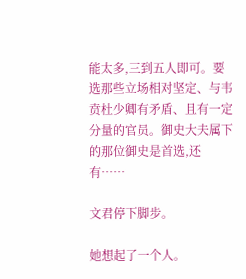能太多,三到五人即可。要选那些立场相对坚定、与韦贲杜少卿有矛盾、且有一定分量的官员。御史大夫属下的那位御史是首选,还有……

文君停下脚步。

她想起了一个人。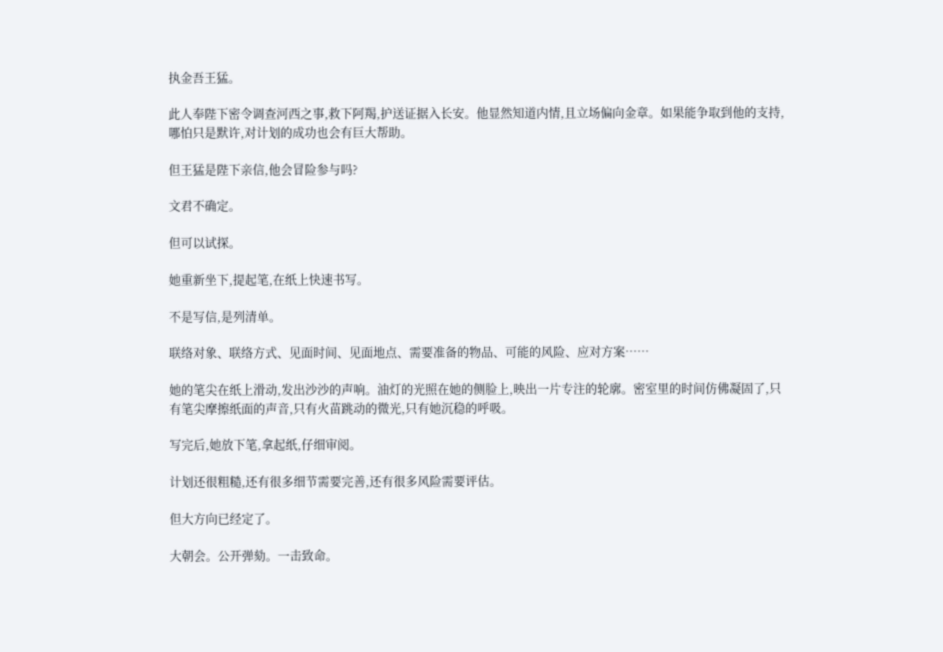执金吾王猛。

此人奉陛下密令调查河西之事,救下阿羯,护送证据入长安。他显然知道内情,且立场偏向金章。如果能争取到他的支持,哪怕只是默许,对计划的成功也会有巨大帮助。

但王猛是陛下亲信,他会冒险参与吗?

文君不确定。

但可以试探。

她重新坐下,提起笔,在纸上快速书写。

不是写信,是列清单。

联络对象、联络方式、见面时间、见面地点、需要准备的物品、可能的风险、应对方案……

她的笔尖在纸上滑动,发出沙沙的声响。油灯的光照在她的侧脸上,映出一片专注的轮廓。密室里的时间仿佛凝固了,只有笔尖摩擦纸面的声音,只有火苗跳动的微光,只有她沉稳的呼吸。

写完后,她放下笔,拿起纸,仔细审阅。

计划还很粗糙,还有很多细节需要完善,还有很多风险需要评估。

但大方向已经定了。

大朝会。公开弹劾。一击致命。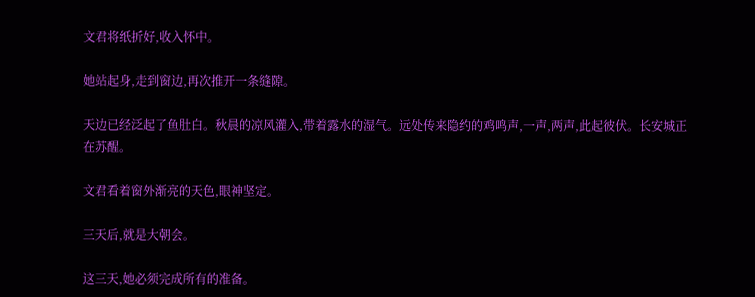文君将纸折好,收入怀中。

她站起身,走到窗边,再次推开一条缝隙。

天边已经泛起了鱼肚白。秋晨的凉风灌入,带着露水的湿气。远处传来隐约的鸡鸣声,一声,两声,此起彼伏。长安城正在苏醒。

文君看着窗外渐亮的天色,眼神坚定。

三天后,就是大朝会。

这三天,她必须完成所有的准备。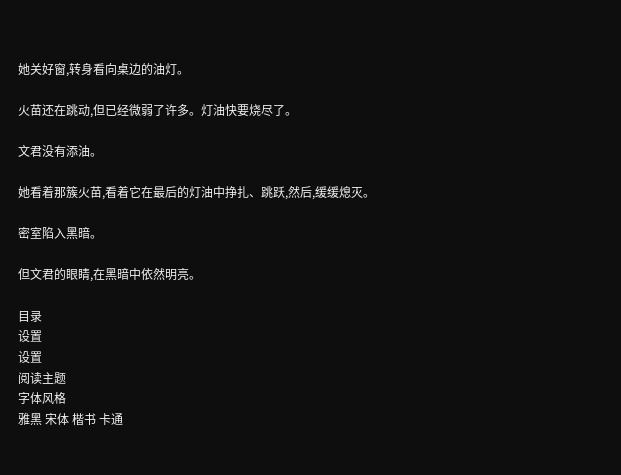她关好窗,转身看向桌边的油灯。

火苗还在跳动,但已经微弱了许多。灯油快要烧尽了。

文君没有添油。

她看着那簇火苗,看着它在最后的灯油中挣扎、跳跃,然后,缓缓熄灭。

密室陷入黑暗。

但文君的眼睛,在黑暗中依然明亮。

目录
设置
设置
阅读主题
字体风格
雅黑 宋体 楷书 卡通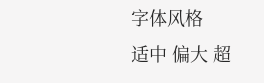字体风格
适中 偏大 超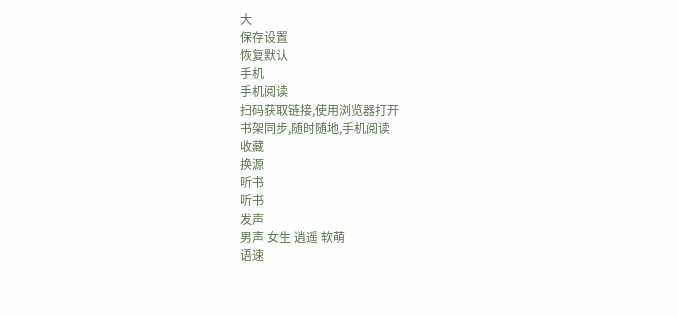大
保存设置
恢复默认
手机
手机阅读
扫码获取链接,使用浏览器打开
书架同步,随时随地,手机阅读
收藏
换源
听书
听书
发声
男声 女生 逍遥 软萌
语速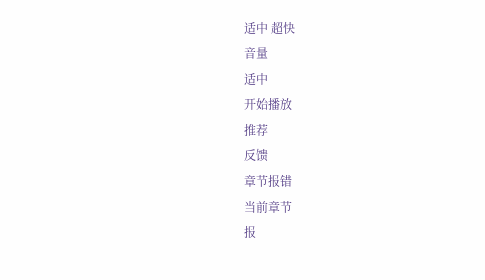适中 超快
音量
适中
开始播放
推荐
反馈
章节报错
当前章节
报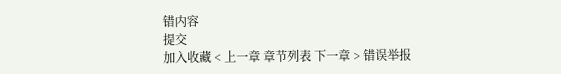错内容
提交
加入收藏 < 上一章 章节列表 下一章 > 错误举报